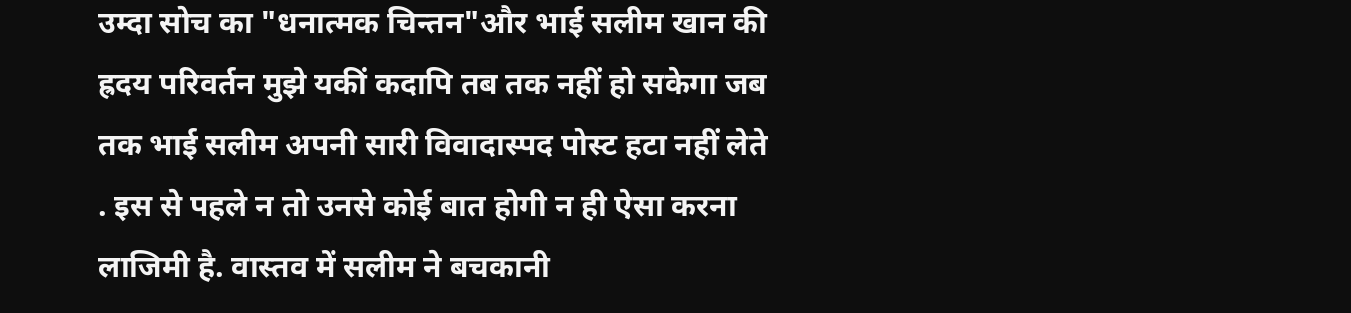उम्दा सोच का "धनात्मक चिन्तन"और भाई सलीम खान की ह्रदय परिवर्तन मुझे यकीं कदापि तब तक नहीं हो सकेगा जब तक भाई सलीम अपनी सारी विवादास्पद पोस्ट हटा नहीं लेते . इस से पहले न तो उनसे कोई बात होगी न ही ऐसा करना लाजिमी है. वास्तव में सलीम ने बचकानी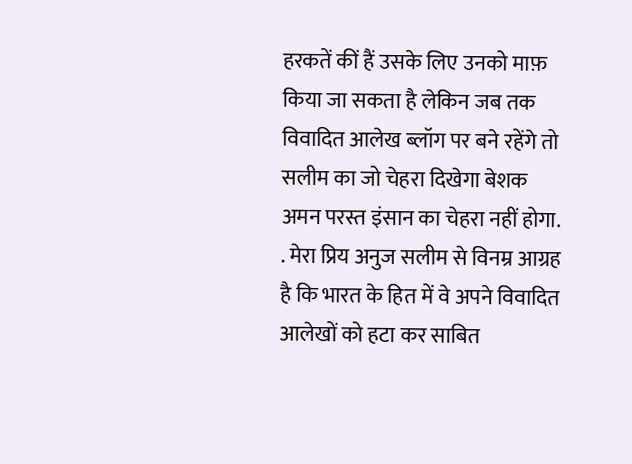हरकतें कीं हैं उसके लिए उनको माफ़ किया जा सकता है लेकिन जब तक विवादित आलेख ब्लॉग पर बने रहेंगे तो सलीम का जो चेहरा दिखेगा बेशक अमन परस्त इंसान का चेहरा नहीं होगा. . मेरा प्रिय अनुज सलीम से विनम्र आग्रह है कि भारत के हित में वे अपने विवादित आलेखों को हटा कर साबित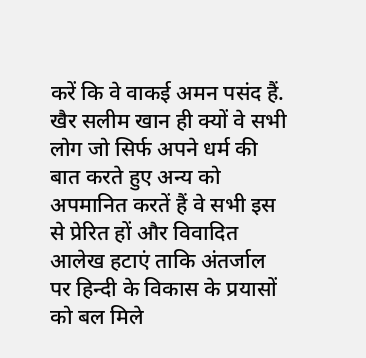करें कि वे वाकई अमन पसंद हैं.
खैर सलीम खान ही क्यों वे सभी लोग जो सिर्फ अपने धर्म की बात करते हुए अन्य को अपमानित करतें हैं वे सभी इस से प्रेरित हों और विवादित आलेख हटाएं ताकि अंतर्जाल पर हिन्दी के विकास के प्रयासों को बल मिले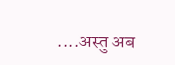....अस्तु अब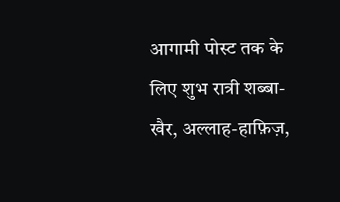आगामी पोस्ट तक के लिए शुभ रात्री शब्बा-खैर, अल्लाह-हाफ़िज़,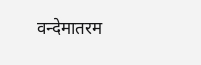वन्देमातरम